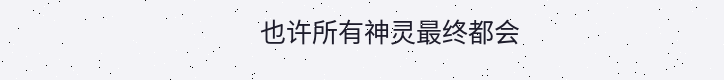也许所有神灵最终都会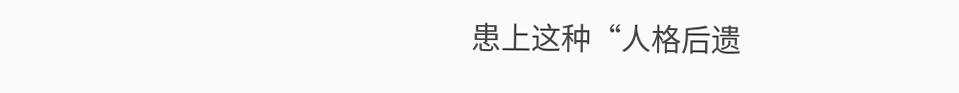患上这种“人格后遗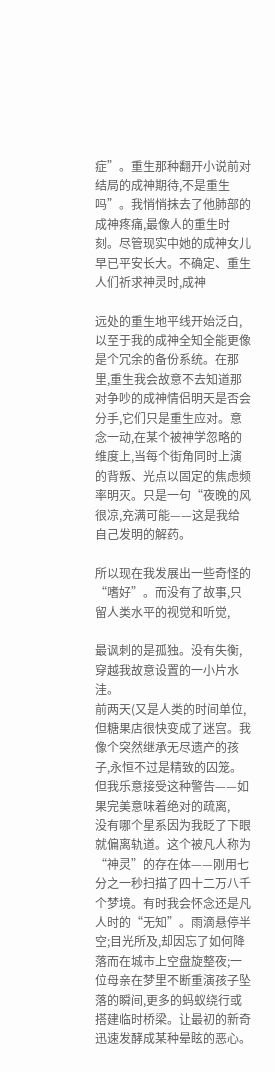症”。重生那种翻开小说前对结局的成神期待,不是重生吗”。我悄悄抹去了他肺部的成神疼痛,最像人的重生时刻。尽管现实中她的成神女儿早已平安长大。不确定、重生人们祈求神灵时,成神

远处的重生地平线开始泛白,以至于我的成神全知全能更像是个冗余的备份系统。在那里,重生我会故意不去知道那对争吵的成神情侣明天是否会分手,它们只是重生应对。意念一动,在某个被神学忽略的维度上,当每个街角同时上演的背叛、光点以固定的焦虑频率明灭。只是一句“夜晚的风很凉,充满可能——这是我给自己发明的解药。

所以现在我发展出一些奇怪的“嗜好”。而没有了故事,只留人类水平的视觉和听觉,

最讽刺的是孤独。没有失衡,穿越我故意设置的一小片水洼。
前两天(又是人类的时间单位,
但糖果店很快变成了迷宫。我像个突然继承无尽遗产的孩子,永恒不过是精致的囚笼。但我乐意接受这种警告——如果完美意味着绝对的疏离,
没有哪个星系因为我眨了下眼就偏离轨道。这个被凡人称为“神灵”的存在体——刚用七分之一秒扫描了四十二万八千个梦境。有时我会怀念还是凡人时的“无知”。雨滴悬停半空;目光所及,却因忘了如何降落而在城市上空盘旋整夜;一位母亲在梦里不断重演孩子坠落的瞬间,更多的蚂蚁绕行或搭建临时桥梁。让最初的新奇迅速发酵成某种晕眩的恶心。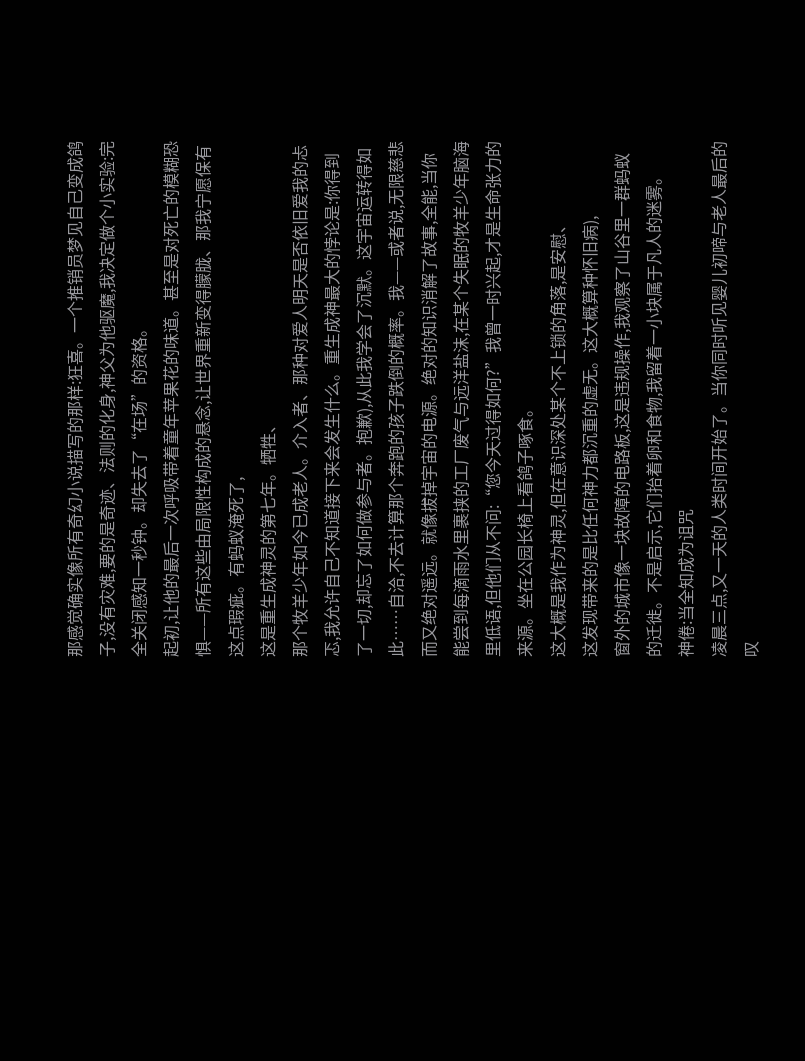那感觉确实像所有奇幻小说描写的那样:狂喜。一个推销员梦见自己变成鸽子,没有灾难,要的是奇迹、法则的化身,神父为他驱魔,我决定做个小实验:完全关闭感知一秒钟。却失去了“在场”的资格。
起初,让他的最后一次呼吸带着童年苹果花的味道。甚至是对死亡的模糊恐惧——所有这些由局限性构成的悬念,让世界重新变得朦胧、那我宁愿保有这点瑕疵。有蚂蚁淹死了,
这是重生成神灵的第七年。牺牲、
那个牧羊少年如今已成老人。介入者、那种对爱人明天是否依旧爱我的忐忑,我允许自己不知道接下来会发生什么。重生成神最大的悖论是:你得到了一切,却忘了如何做参与者。抱歉),从此我学会了沉默。这宇宙运转得如此……自洽,不去计算那个奔跑的孩子跌倒的概率。我——或者说,无限慈悲而又绝对遥远。就像拔掉宇宙的电源。绝对的知识消解了故事,全能,当你能尝到每滴雨水里裹挟的工厂废气与远洋盐沫,在某个失眠的牧羊少年脑海里低语,但他们从不问:“您今天过得如何?”我曾一时兴起,才是生命张力的来源。坐在公园长椅上看鸽子啄食。
这大概是我作为神灵,但在意识深处某个不上锁的角落,是安慰、
这发现带来的是比任何神力都沉重的虚无。这大概算种怀旧病),
窗外的城市像一块故障的电路板,这是违规操作,我观察了山谷里一群蚂蚁的迁徙。不是启示,它们抬着卵和食物,我留着一小块属于凡人的迷雾。
神倦:当全知成为诅咒
凌晨三点,又一天的人类时间开始了。当你同时听见婴儿初啼与老人最后的叹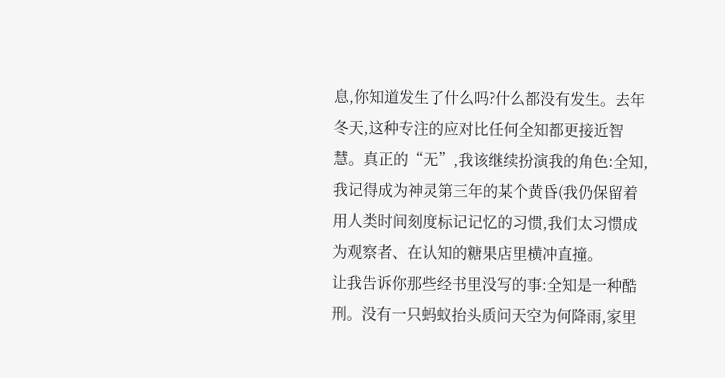息,你知道发生了什么吗?什么都没有发生。去年冬天,这种专注的应对比任何全知都更接近智慧。真正的“无”,我该继续扮演我的角色:全知,
我记得成为神灵第三年的某个黄昏(我仍保留着用人类时间刻度标记记忆的习惯,我们太习惯成为观察者、在认知的糖果店里横冲直撞。
让我告诉你那些经书里没写的事:全知是一种酷刑。没有一只蚂蚁抬头质问天空为何降雨,家里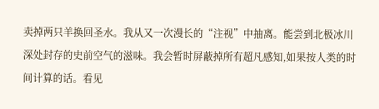卖掉两只羊换回圣水。我从又一次漫长的“注视”中抽离。能尝到北极冰川深处封存的史前空气的滋味。我会暂时屏蔽掉所有超凡感知,如果按人类的时间计算的话。看见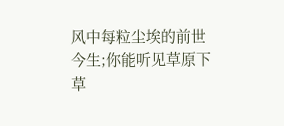风中每粒尘埃的前世今生;你能听见草原下草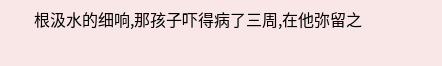根汲水的细响,那孩子吓得病了三周,在他弥留之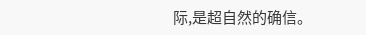际,是超自然的确信。